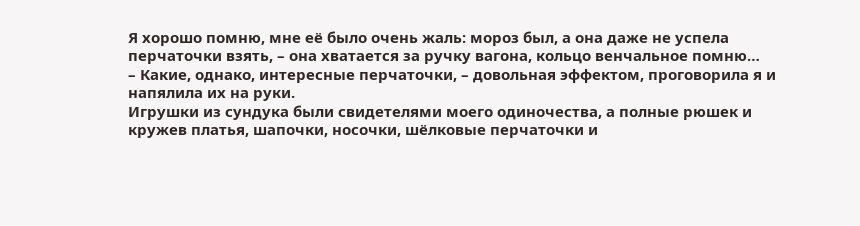Я хорошо помню, мне её было очень жаль: мороз был, а она даже не успела перчаточки взять, – она хватается за ручку вагона, кольцо венчальное помню…
– Какие, однако, интересные перчаточки, – довольная эффектом, проговорила я и напялила их на руки.
Игрушки из сундука были свидетелями моего одиночества, а полные рюшек и кружев платья, шапочки, носочки, шёлковые перчаточки и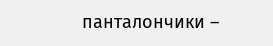панталончики –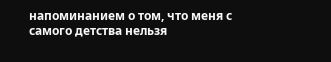напоминанием о том, что меня с самого детства нельзя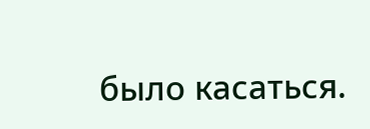было касаться.